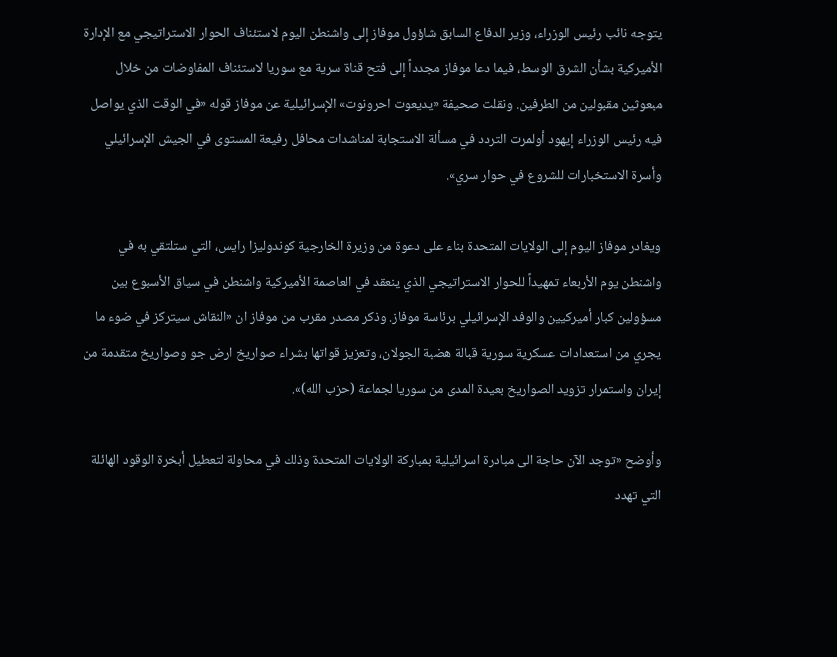يتوجه نائب رئيس الوزراء، وزير الدفاع السابق شاؤول موفاز إلى واشنطن اليوم لاستئناف الحوار الاستراتيجي مع الإدارة الأميركية بشأن الشرق الوسط، فيما دعا موفاز مجدداً إلى فتح قناة سرية مع سوريا لاستئناف المفاوضات من خلال مبعوثين مقبولين من الطرفين. ونقلت صحيفة «يديعوت احرونوت» الإسرائيلية عن موفاز قوله «في الوقت الذي يواصل فيه رئيس الوزراء إيهود أولمرت التردد في مسألة الاستجابة لمناشدات محافل رفيعة المستوى في الجيش الإسرائيلي وأسرة الاستخبارات للشروع في حوار سري».

ويغادر موفاز اليوم إلى الولايات المتحدة بناء على دعوة من وزيرة الخارجية كوندوليزا رايس، التي ستلتقي به في واشنطن يوم الأربعاء تمهيداً للحوار الاستراتيجي الذي ينعقد في العاصمة الأميركية واشنطن في سياق الأسبوع بين مسؤولين كبار أميركيين والوفد الإسرائيلي برئاسة موفاز. وذكر مصدر مقرب من موفاز ان «النقاش سيتركز في ضوء ما يجري من استعدادات عسكرية سورية قبالة هضبة الجولان، وتعزيز قواتها بشراء صواريخ ارض جو وصواريخ متقدمة من إيران واستمرار تزويد الصواريخ بعيدة المدى من سوريا لجماعة (حزب الله)».

وأوضح «توجد الآن حاجة الى مبادرة اسرائيلية بمباركة الولايات المتحدة وذلك في محاولة لتعطيل أبخرة الوقود الهائلة التي تهدد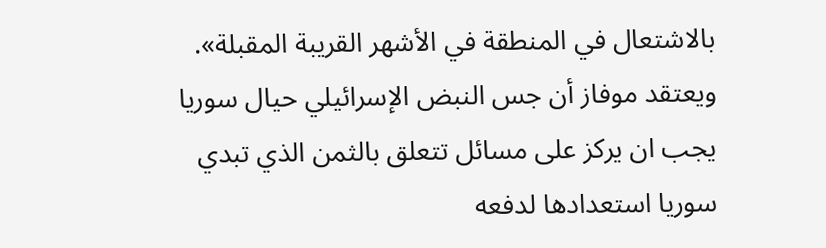بالاشتعال في المنطقة في الأشهر القريبة المقبلة». ويعتقد موفاز أن جس النبض الإسرائيلي حيال سوريا يجب ان يركز على مسائل تتعلق بالثمن الذي تبدي سوريا استعدادها لدفعه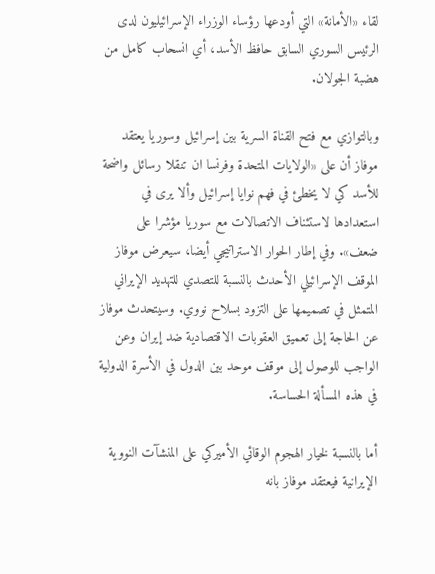لقاء «الأمانة» التي أودعها رؤساء الوزراء الإسرائيليون لدى الرئيس السوري السابق حافظ الأسد، أي انسحاب كامل من هضبة الجولان.

وبالتوازي مع فتح القناة السرية بين إسرائيل وسوريا يعتقد موفاز أن على «الولايات المتحدة وفرنسا ان تنقلا رسائل واضحة للأسد كي لا يخطئ في فهم نوايا إسرائيل وألا يرى في استعدادها لاستئناف الاتصالات مع سوريا مؤشرا على ضعف». وفي إطار الحوار الاستراتيجي أيضا، سيعرض موفاز الموقف الإسرائيلي الأحدث بالنسبة للتصدي للتهديد الإيراني المتمثل في تصميمها على التزود بسلاح نووي. وسيتحدث موفاز عن الحاجة إلى تعميق العقوبات الاقتصادية ضد إيران وعن الواجب للوصول إلى موقف موحد بين الدول في الأسرة الدولية في هذه المسألة الحساسة.

أما بالنسبة لخيار الهجوم الوقائي الأميركي على المنشآت النووية الإيرانية فيعتقد موفاز بانه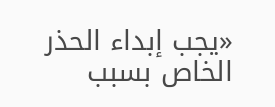«يجب إبداء الحذر الخاص بسبب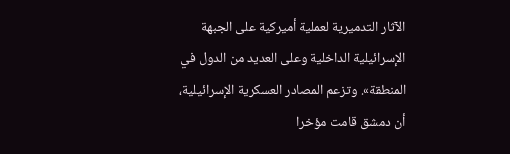الآثار التدميرية لعملية أميركية على الجبهة الإسرائيلية الداخلية وعلى العديد من الدول في المنطقة». وتزعم المصادر العسكرية الإسرائيلية، أن دمشق قامت مؤخرا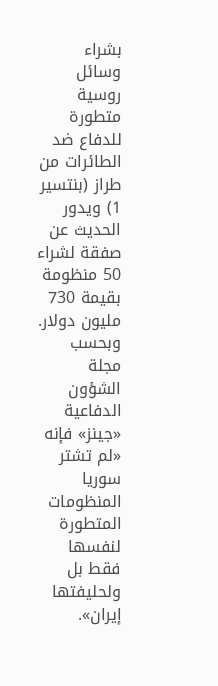بشراء وسائل روسية متطورة للدفاع ضد الطائرات من طراز (بنتسير 1) ويدور الحديث عن صفقة لشراء 50 منظومة بقيمة 730 مليون دولار. وبحسب مجلة الشؤون الدفاعية «جينز» فإنه «لم تشتر سوريا المنظومات المتطورة لنفسها فقط بل ولحليفتها إيران».